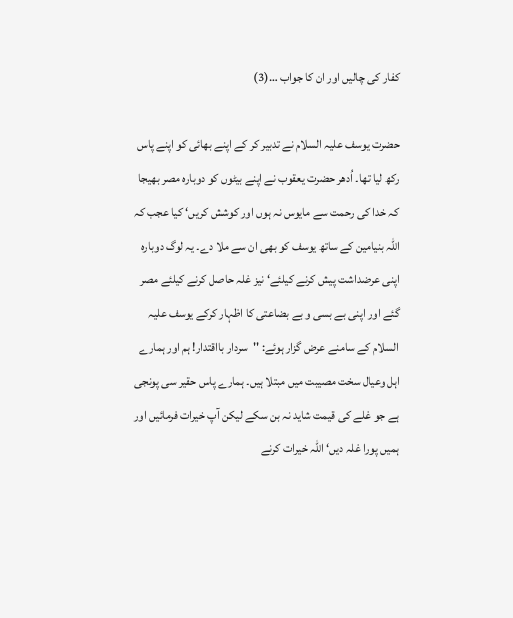کفار کی چالیں اور ان کا جواب …(3)

حضرت یوسف علیہ السلام نے تدبیر کر کے اپنے بھائی کو اپنے پاس رکھ لیا تھا۔ اُدھر حضرت یعقوب نے اپنے بیٹوں کو دوبارہ مصر بھیجا کہ خدا کی رحمت سے مایوس نہ ہوں اور کوشش کریں‘ کیا عجب کہ اللہ بنیامین کے ساتھ یوسف کو بھی ان سے ملا دے۔ یہ لوگ دوبارہ اپنی عرضداشت پیش کرنے کیلئے‘ نیز غلہ حاصل کرنے کیلئے مصر گئے اور اپنی بے بسی و بے بضاعتی کا اظہار کرکے یوسف علیہ السلام کے سامنے عرض گزار ہوئے: ''سردار بااقتدار! ہم اور ہمارے اہل وعیال سخت مصیبت میں مبتلا ہیں۔ ہمارے پاس حقیر سی پونجی ہے جو غلے کی قیمت شاید نہ بن سکے لیکن آپ خیرات فرمائیں اور ہمیں پورا غلہ دیں‘ اللہ خیرات کرنے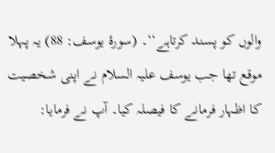والوں کو پسند کرتاہے‘‘۔ (سورۂ یوسف: 88) یہ پہلا موقع تھا جب یوسف علیہ السلام نے اپنی شخصیت کا اظہار فرمانے کا فیصلہ کیا۔ آپ نے فرمایا: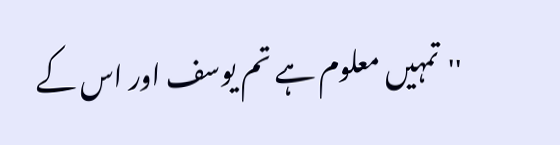''تمہیں معلوم ہے تم یوسف اور اس کے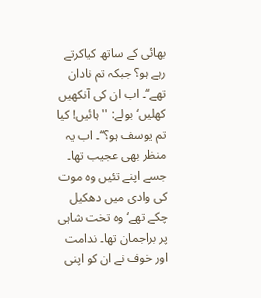بھائی کے ساتھ کیاکرتے رہے ہو؟ جبکہ تم نادان تھے‘‘۔ اب ان کی آنکھیں کھلیں‘ بولے: ''ہائیں! کیا تم یوسف ہو؟‘‘۔ اب یہ منظر بھی عجیب تھا۔ جسے اپنے تئیں وہ موت کی وادی میں دھکیل چکے تھے‘ وہ تخت شاہی پر براجمان تھا۔ ندامت اور خوف نے ان کو اپنی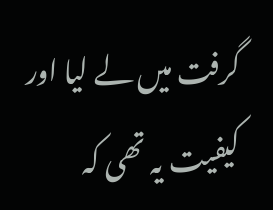گرفت میں لے لیا اور کیفیت یہ تھی کہ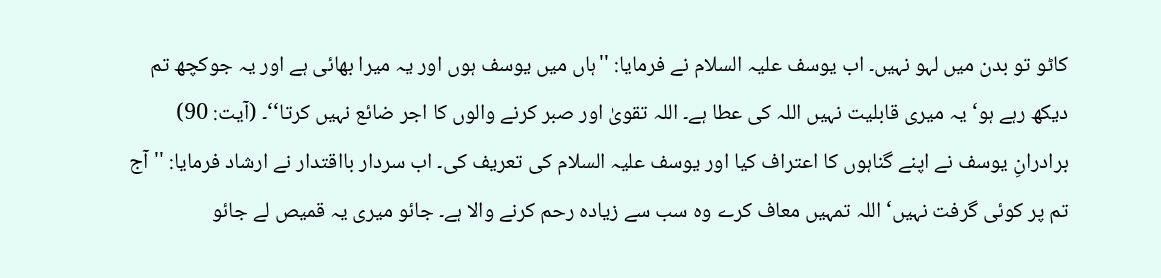کاٹو تو بدن میں لہو نہیں۔ اب یوسف علیہ السلام نے فرمایا: ''ہاں میں یوسف ہوں اور یہ میرا بھائی ہے اور یہ جوکچھ تم دیکھ رہے ہو‘ یہ میری قابلیت نہیں اللہ کی عطا ہے۔ اللہ تقویٰ اور صبر کرنے والوں کا اجر ضائع نہیں کرتا‘‘۔ (آیت: 90) برادرانِ یوسف نے اپنے گناہوں کا اعتراف کیا اور یوسف علیہ السلام کی تعریف کی۔ اب سردار بااقتدار نے ارشاد فرمایا: ''آج تم پر کوئی گرفت نہیں‘ اللہ تمہیں معاف کرے وہ سب سے زیادہ رحم کرنے والا ہے۔ جائو میری یہ قمیص لے جائو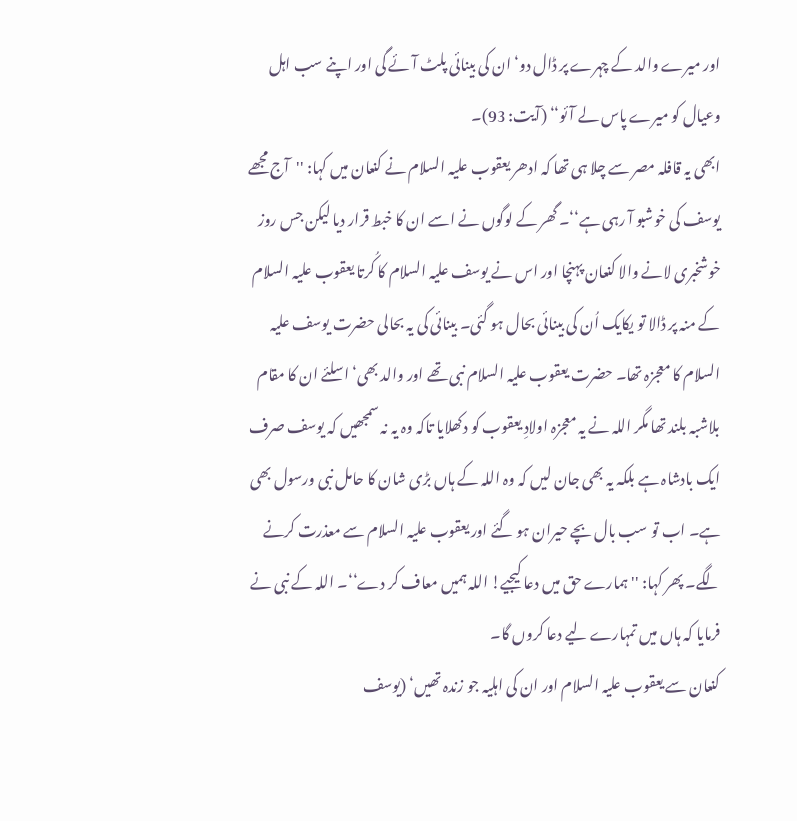اور میرے والد کے چہرے پر ڈال دو‘ ان کی بینائی پلٹ آئے گی اور اپنے سب اہل وعیال کو میرے پاس لے آئو‘‘ (آیت: 93)۔
ابھی یہ قافلہ مصر سے چلا ہی تھا کہ ادھر یعقوب علیہ السلام نے کنعان میں کہا: ''آج مجھے یوسف کی خوشبو آ رہی ہے‘‘۔ گھر کے لوگوں نے اسے ان کا خبط قرار دیا لیکن جس روز خوشخبری لانے والا کنعان پہنچا اور اس نے یوسف علیہ السلام کا کُرتا یعقوب علیہ السلام کے منہ پر ڈالا تو یکایک اُن کی بینائی بحال ہو گئی۔ بینائی کی یہ بحالی حضرت یوسف علیہ السلام کا معجزہ تھا۔ حضرت یعقوب علیہ السلام نبی تھے اور والد بھی‘ اسلئے ان کا مقام بلاشبہ بلند تھا مگر اللہ نے یہ معجزہ اولادِ یعقوب کو دکھلایا تاکہ وہ یہ نہ سمجھیں کہ یوسف صرف ایک بادشاہ ہے بلکہ یہ بھی جان لیں کہ وہ اللہ کے ہاں بڑی شان کا حامل نبی ورسول بھی ہے۔ اب تو سب بال بچے حیران ہو گئے اور یعقوب علیہ السلام سے معذرت کرنے لگے۔ پھر کہا: ''ہمارے حق میں دعا کیجیے! اللہ ہمیں معاف کر دے‘‘۔ اللہ کے نبی نے فرمایا کہ ہاں میں تمہارے لیے دعا کروں گا۔
کنعان سے یعقوب علیہ السلام اور ان کی اہلیہ جو زندہ تھیں‘ (یوسف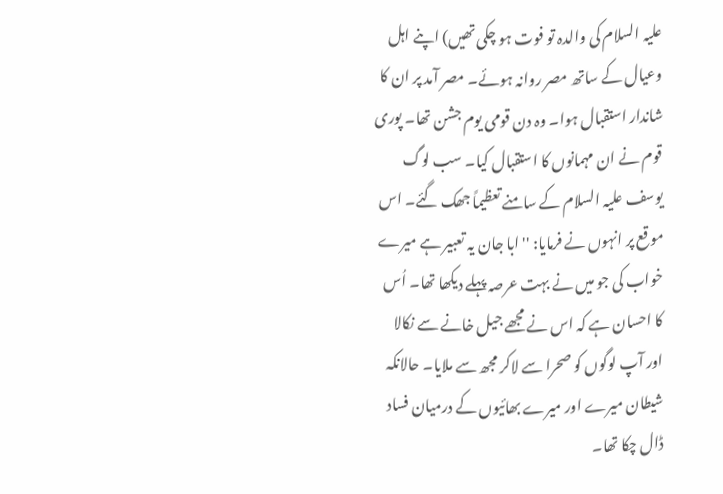علیہ السلام کی والدہ تو فوت ہو چکی تھیں) اپنے اہل وعیال کے ساتھ مصر روانہ ہوئے۔ مصر آمد پر ان کا شاندار استقبال ہوا۔ وہ دن قومی یوم جشن تھا۔ پوری قوم نے ان مہمانوں کا استقبال کیا۔ سب لوگ یوسف علیہ السلام کے سامنے تعظیماً جھک گئے۔ اس موقع پر انہوں نے فرمایا: ''ابا جان یہ تعبیر ہے میرے خواب کی جو میں نے بہت عرصہ پہلے دیکھا تھا۔ اُس کا احسان ہے کہ اس نے مجھے جیل خانے سے نکالا اور آپ لوگوں کو صحرا سے لاکر مجھ سے ملایا۔ حالانکہ شیطان میرے اور میرے بھائیوں کے درمیان فساد ڈال چکا تھا۔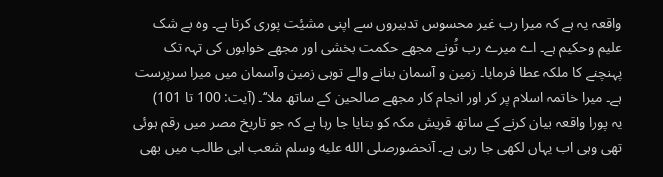واقعہ یہ ہے کہ میرا رب غیر محسوس تدبیروں سے اپنی مشیٔت پوری کرتا ہے۔ وہ بے شک علیم وحکیم ہے۔ اے میرے رب تُونے مجھے حکمت بخشی اور مجھے خوابوں کی تہہ تک پہنچنے کا ملکہ عطا فرمایا۔ زمین و آسمان بنانے والے توہی زمین وآسمان میں میرا سرپرست ہے۔ میرا خاتمہ اسلام پر کر اور انجام کار مجھے صالحین کے ساتھ ملا‘‘۔ (آیت: 100 تا 101)
یہ پورا واقعہ بیان کرنے کے ساتھ قریش مکہ کو بتایا جا رہا ہے کہ جو تاریخ مصر میں رقم ہوئی تھی وہی اب یہاں لکھی جا رہی ہے۔ آنحضورصلى الله عليه وسلم شعب ابی طالب میں بھی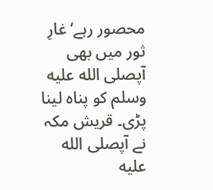محصور رہے‘ غارِ ثور میں بھی آپصلى الله عليه وسلم کو پناہ لینا پڑی۔ قریش مکہ نے آپصلى الله عليه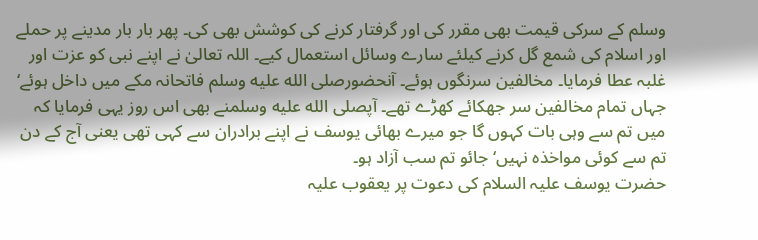وسلم کے سرکی قیمت بھی مقرر کی اور گرفتار کرنے کی کوشش بھی کی۔ پھر بار بار مدینے پر حملے اور اسلام کی شمع گل کرنے کیلئے سارے وسائل استعمال کیے۔ اللہ تعالیٰ نے اپنے نبی کو عزت اور غلبہ عطا فرمایا۔ مخالفین سرنگوں ہوئے۔ آنحضورصلى الله عليه وسلم فاتحانہ مکے میں داخل ہوئے‘ جہاں تمام مخالفین سر جھکائے کھڑے تھے۔ آپصلى الله عليه وسلمنے بھی اس روز یہی فرمایا کہ میں تم سے وہی بات کہوں گا جو میرے بھائی یوسف نے اپنے برادران سے کہی تھی یعنی آج کے دن تم سے کوئی مواخذہ نہیں‘ جائو تم سب آزاد ہو۔
حضرت یوسف علیہ السلام کی دعوت پر یعقوب علیہ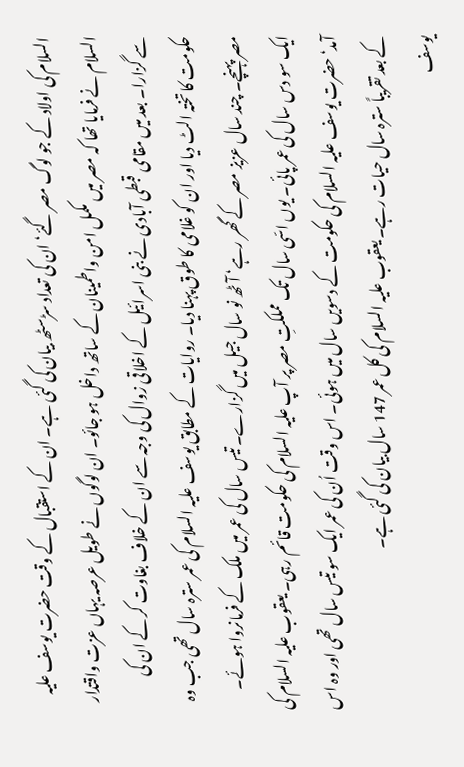السلام کی اولاد کے جو لوگ مصر گئے‘ ان کی تعداد سڑسٹھ بیان کی گئی ہے۔ ان کے استقبال کے وقت حضرت یوسف علیہ السلام نے فرمایا تھا کہ مصر میں مکمل امن واطمینان کے ساتھ داخل ہو جائو۔ ان لوگوں نے طویل عرصہ یہاں عزت واقتدار سے گزارا۔ بعد میں مقامی قبطی آبادی نے بنی اسرائیل کے اخلاقی زوال کی وجہ سے ان کے خلاف بغاوت کر کے ان کی حکومت کا تختہ الٹ دیا اور ان کو غلامی کا طوق پہنا دیا۔ روایات کے مطابق یوسف علیہ السلام کی عمر سترہ سال تھی جب وہ مصر پہنچے۔ چند سال عزیز مصر کے گھر رہے‘ آٹھ نو سال جیل میں گزارے۔ تیس سال کی عمر میں ملک کے فرمانروا ہوئے۔ ایک سو دس سال کی عمر پائی۔ یوں اسّی سال تک مملکتِ مصر پر آپ علیہ السلام کی حکومت قائم رہی۔ یعقوب علیہ السلام کی آمد‘ حضرت یوسف علیہ السلام کی حکومت کے دسویں سال میں ہوئی۔ اس وقت اُن کی عمر ایک سو تیس سال تھی اور وہ اس کے بعد تقریباً سترہ سال حیات رہے۔ یعقوب علیہ السلام کی کل عمر 147 سال بیان کی گئی ہے۔
یوسف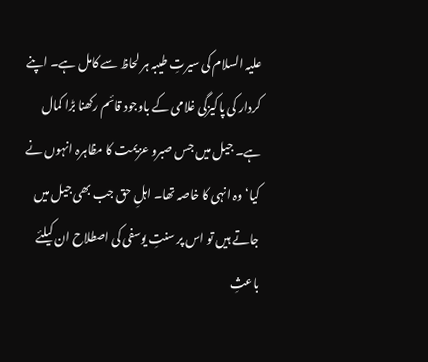علیہ السلام کی سیرتِ طیبہ ہر لحاظ سے کامل ہے۔ اپنے کردار کی پاکیزگی غلامی کے باوجود قائم رکھنا بڑا کمال ہے۔ جیل میں جس صبرو عزیمت کا مظاہرہ انہوں نے کیا‘ وہ انہی کا خاصہ تھا۔ اہلِ حق جب بھی جیل میں جاتے ہیں تو اس پر سنتِ یوسفی کی اصطلاح ان کیلئے باعثِ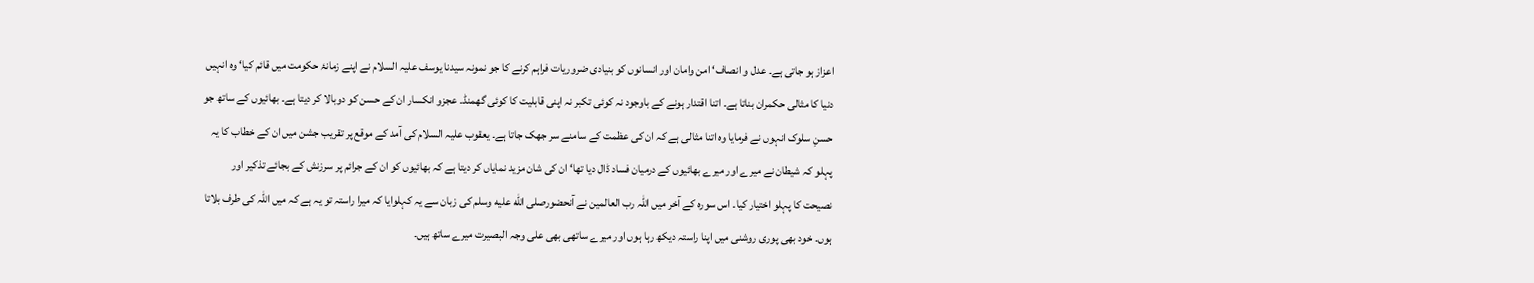اعزاز ہو جاتی ہے۔ عدل و انصاف‘ امن وامان اور انسانوں کو بنیادی ضروریات فراہم کرنے کا جو نمونہ سیدنا یوسف علیہ السلام نے اپنے زمانۂ حکومت میں قائم کیا‘ وہ انہیں دنیا کا مثالی حکمران بناتا ہے۔ اتنا اقتدار ہونے کے باوجود نہ کوئی تکبر نہ اپنی قابلیت کا کوئی گھمنڈ۔ عجزو انکسار ان کے حسن کو دوبالا کر دیتا ہے۔ بھائیوں کے ساتھ جو حسنِ سلوک انہوں نے فرمایا وہ اتنا مثالی ہے کہ ان کی عظمت کے سامنے سر جھک جاتا ہے۔ یعقوب علیہ السلام کی آمد کے موقع پر تقریب جشن میں ان کے خطاب کا یہ پہلو کہ شیطان نے میرے اور میرے بھائیوں کے درمیان فساد ڈال دیا تھا‘ ان کی شان مزید نمایاں کر دیتا ہے کہ بھائیوں کو ان کے جرائم پر سرزنش کے بجائے تذکیر اور نصیحت کا پہلو اختیار کیا۔ اس سورہ کے آخر میں اللہ رب العالمین نے آنحضورصلى الله عليه وسلم کی زبان سے یہ کہلوایا کہ میرا راستہ تو یہ ہے کہ میں اللہ کی طرف بلاتا ہوں۔ خود بھی پوری روشنی میں اپنا راستہ دیکھ رہا ہوں اور میرے ساتھی بھی علی وجہ البصیرت میرے ساتھ ہیں۔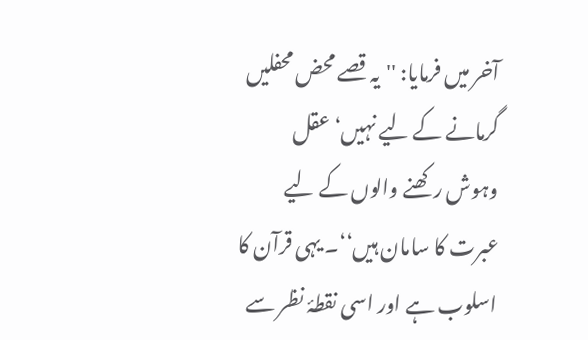آخر میں فرمایا: ''یہ قصے محض محفلیں گرمانے کے لیے نہیں‘ عقل وہوش رکھنے والوں کے لیے عبرت کا سامان ہیں‘‘۔ یہی قرآن کا اسلوب ہے اور اسی نقطۂ نظر سے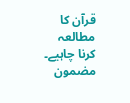قرآن کا مطالعہ کرنا چاہیے۔
مضمون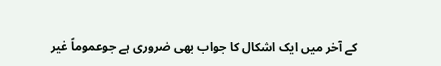کے آخر میں ایک اشکال کا جواب بھی ضروری ہے جوعموماً غیر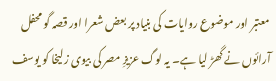معتبر اور موضوع روایات کی بنیاد پر بعض شعرا اور قصہ گو محفل آرائوں نے گھڑ لیا ہے۔ یہ لوگ عزیزِ مصر کی بیوی زلیخا کو یوسف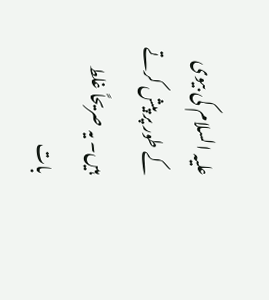علیہ السلام کی بیوی کے طور پر پیش کرتے ہیں۔ یہ صریحاً غلط بات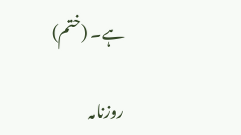ہے۔ (ختم)

روزنامہ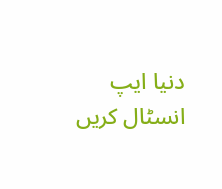دنیا ایپ انسٹال کریں